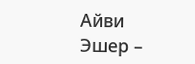Айви Эшер –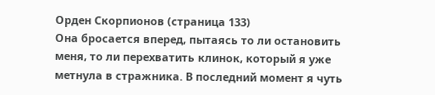Орден Скорпионов (страница 133)
Она бросается вперед, пытаясь то ли остановить меня, то ли перехватить клинок, который я уже метнула в стражника. В последний момент я чуть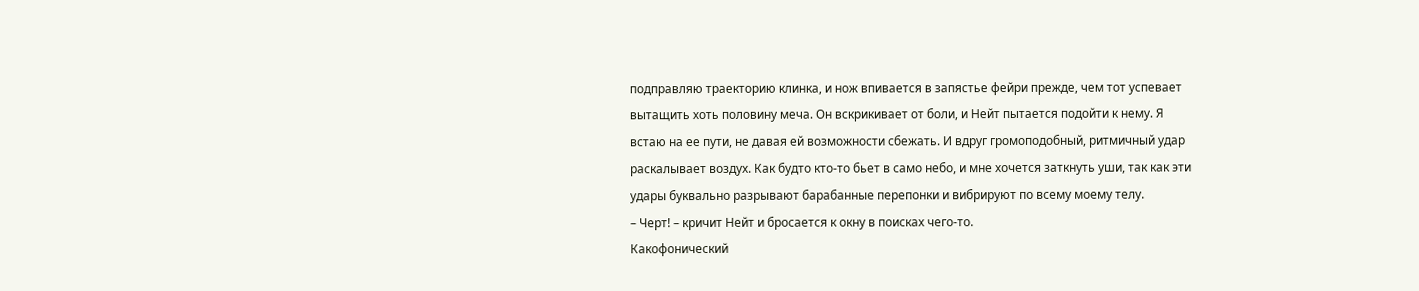подправляю траекторию клинка, и нож впивается в запястье фейри прежде, чем тот успевает вытащить хоть половину меча. Он вскрикивает от боли, и Нейт пытается подойти к нему. Я встаю на ее пути, не давая ей возможности сбежать. И вдруг громоподобный, ритмичный удар раскалывает воздух. Как будто кто-то бьет в само небо, и мне хочется заткнуть уши, так как эти удары буквально разрывают барабанные перепонки и вибрируют по всему моему телу.
– Черт! – кричит Нейт и бросается к окну в поисках чего-то.
Какофонический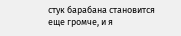стук барабана становится еще громче, и я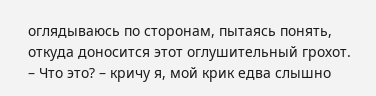оглядываюсь по сторонам, пытаясь понять, откуда доносится этот оглушительный грохот.
– Что это? – кричу я, мой крик едва слышно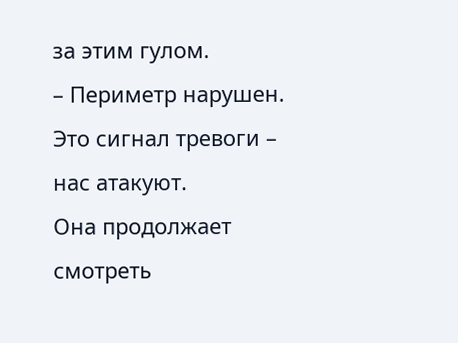за этим гулом.
– Периметр нарушен. Это сигнал тревоги – нас атакуют.
Она продолжает смотреть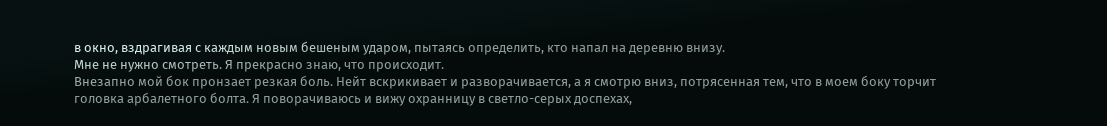в окно, вздрагивая с каждым новым бешеным ударом, пытаясь определить, кто напал на деревню внизу.
Мне не нужно смотреть. Я прекрасно знаю, что происходит.
Внезапно мой бок пронзает резкая боль. Нейт вскрикивает и разворачивается, а я смотрю вниз, потрясенная тем, что в моем боку торчит головка арбалетного болта. Я поворачиваюсь и вижу охранницу в светло-серых доспехах,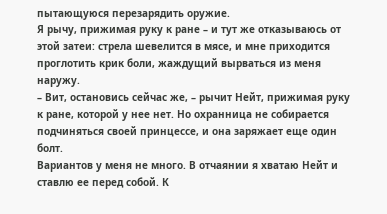пытающуюся перезарядить оружие.
Я рычу, прижимая руку к ране – и тут же отказываюсь от этой затеи: стрела шевелится в мясе, и мне приходится проглотить крик боли, жаждущий вырваться из меня наружу.
– Вит, остановись сейчас же, – рычит Нейт, прижимая руку к ране, которой у нее нет. Но охранница не собирается подчиняться своей принцессе, и она заряжает еще один болт.
Вариантов у меня не много. В отчаянии я хватаю Нейт и ставлю ее перед собой. К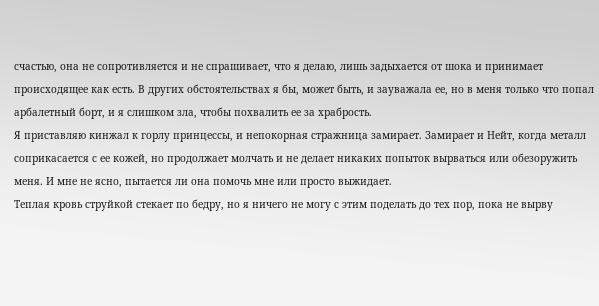счастью, она не сопротивляется и не спрашивает, что я делаю, лишь задыхается от шока и принимает происходящее как есть. В других обстоятельствах я бы, может быть, и зауважала ее, но в меня только что попал арбалетный борт, и я слишком зла, чтобы похвалить ее за храбрость.
Я приставляю кинжал к горлу принцессы, и непокорная стражница замирает. Замирает и Нейт, когда металл соприкасается с ее кожей, но продолжает молчать и не делает никаких попыток вырваться или обезоружить меня. И мне не ясно, пытается ли она помочь мне или просто выжидает.
Теплая кровь струйкой стекает по бедру, но я ничего не могу с этим поделать до тех пор, пока не вырву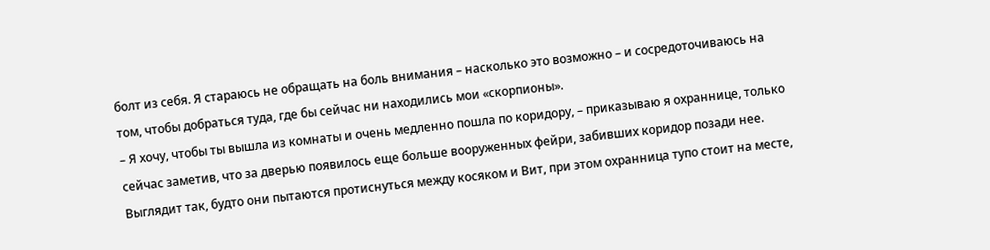болт из себя. Я стараюсь не обращать на боль внимания – насколько это возможно – и сосредоточиваюсь на том, чтобы добраться туда, где бы сейчас ни находились мои «скорпионы».
– Я хочу, чтобы ты вышла из комнаты и очень медленно пошла по коридору, – приказываю я охраннице, только сейчас заметив, что за дверью появилось еще больше вооруженных фейри, забивших коридор позади нее. Выглядит так, будто они пытаются протиснуться между косяком и Вит, при этом охранница тупо стоит на месте,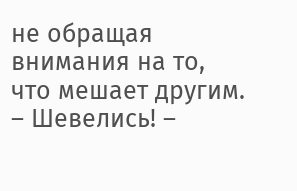не обращая внимания на то, что мешает другим.
– Шевелись! –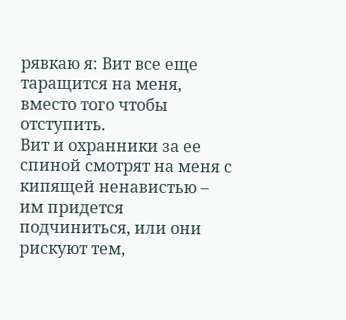рявкаю я: Вит все еще таращится на меня, вместо того чтобы отступить.
Вит и охранники за ее спиной смотрят на меня с кипящей ненавистью – им придется подчиниться, или они рискуют тем,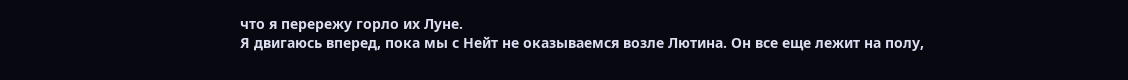что я перережу горло их Луне.
Я двигаюсь вперед, пока мы с Нейт не оказываемся возле Лютина. Он все еще лежит на полу,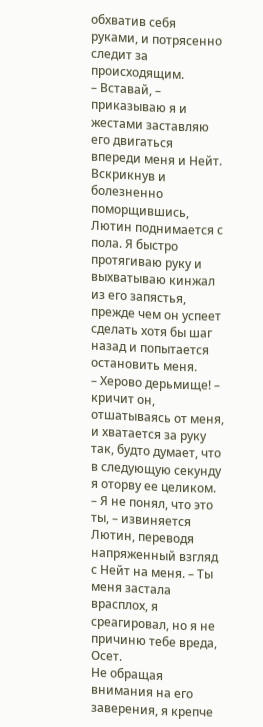обхватив себя руками, и потрясенно следит за происходящим.
– Вставай, – приказываю я и жестами заставляю его двигаться впереди меня и Нейт.
Вскрикнув и болезненно поморщившись, Лютин поднимается с пола. Я быстро протягиваю руку и выхватываю кинжал из его запястья, прежде чем он успеет сделать хотя бы шаг назад и попытается остановить меня.
– Херово дерьмище! – кричит он, отшатываясь от меня, и хватается за руку так, будто думает, что в следующую секунду я оторву ее целиком. – Я не понял, что это ты, – извиняется Лютин, переводя напряженный взгляд с Нейт на меня. – Ты меня застала врасплох, я среагировал, но я не причиню тебе вреда, Осет.
Не обращая внимания на его заверения, я крепче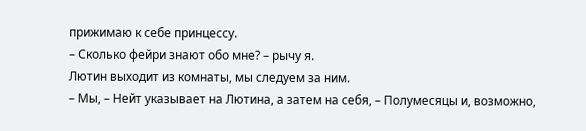прижимаю к себе принцессу.
– Сколько фейри знают обо мне? – рычу я.
Лютин выходит из комнаты, мы следуем за ним.
– Мы, – Нейт указывает на Лютина, а затем на себя, – Полумесяцы и, возможно,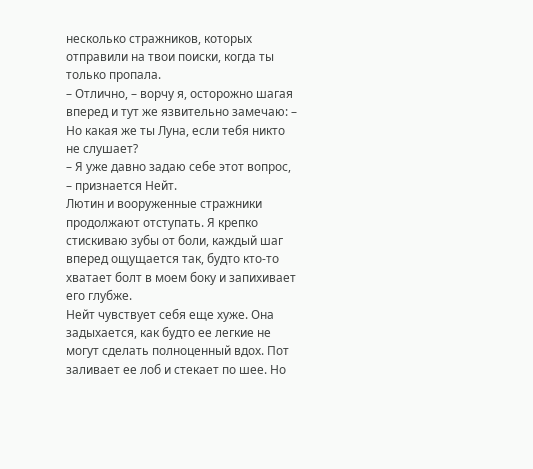несколько стражников, которых отправили на твои поиски, когда ты только пропала.
– Отлично, – ворчу я, осторожно шагая вперед и тут же язвительно замечаю: – Но какая же ты Луна, если тебя никто не слушает?
– Я уже давно задаю себе этот вопрос, – признается Нейт.
Лютин и вооруженные стражники продолжают отступать. Я крепко стискиваю зубы от боли, каждый шаг вперед ощущается так, будто кто-то хватает болт в моем боку и запихивает его глубже.
Нейт чувствует себя еще хуже. Она задыхается, как будто ее легкие не могут сделать полноценный вдох. Пот заливает ее лоб и стекает по шее. Но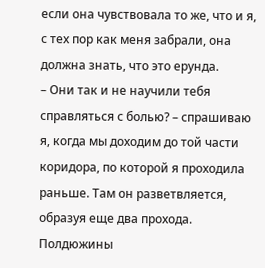если она чувствовала то же, что и я, с тех пор как меня забрали, она должна знать, что это ерунда.
– Они так и не научили тебя справляться с болью? – спрашиваю я, когда мы доходим до той части коридора, по которой я проходила раньше. Там он разветвляется, образуя еще два прохода.
Полдюжины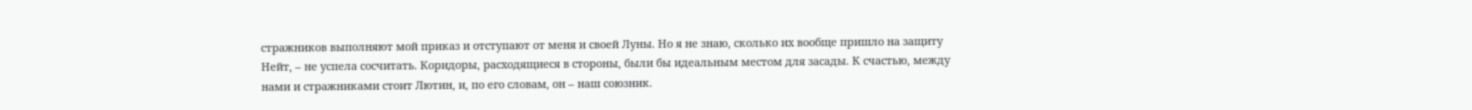стражников выполняют мой приказ и отступают от меня и своей Луны. Но я не знаю, сколько их вообще пришло на защиту Нейт, – не успела сосчитать. Коридоры, расходящиеся в стороны, были бы идеальным местом для засады. К счастью, между нами и стражниками стоит Лютин, и, по его словам, он – наш союзник.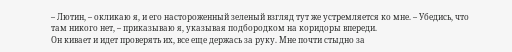– Лютин, – окликаю я, и его настороженный зеленый взгляд тут же устремляется ко мне. – Убедись, что там никого нет, – приказываю я, указывая подбородком на коридоры впереди.
Он кивает и идет проверять их, все еще держась за руку. Мне почти стыдно за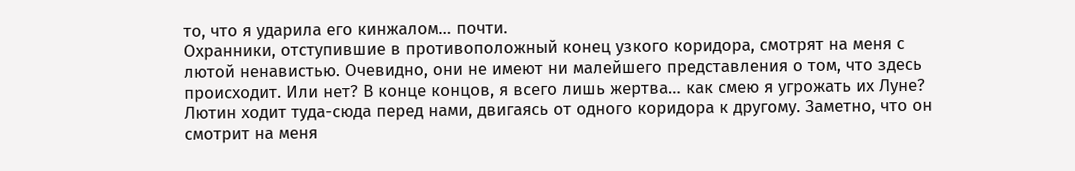то, что я ударила его кинжалом… почти.
Охранники, отступившие в противоположный конец узкого коридора, смотрят на меня с лютой ненавистью. Очевидно, они не имеют ни малейшего представления о том, что здесь происходит. Или нет? В конце концов, я всего лишь жертва… как смею я угрожать их Луне?
Лютин ходит туда-сюда перед нами, двигаясь от одного коридора к другому. Заметно, что он смотрит на меня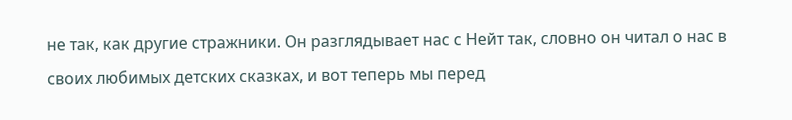не так, как другие стражники. Он разглядывает нас с Нейт так, словно он читал о нас в своих любимых детских сказках, и вот теперь мы перед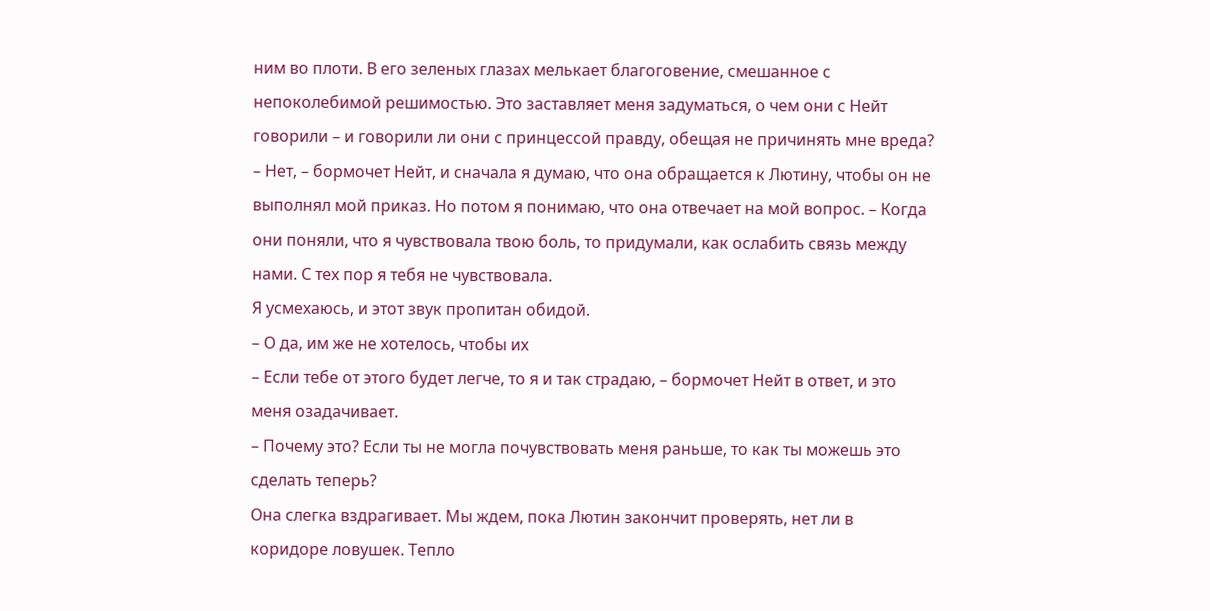ним во плоти. В его зеленых глазах мелькает благоговение, смешанное с непоколебимой решимостью. Это заставляет меня задуматься, о чем они с Нейт говорили – и говорили ли они с принцессой правду, обещая не причинять мне вреда?
– Нет, – бормочет Нейт, и сначала я думаю, что она обращается к Лютину, чтобы он не выполнял мой приказ. Но потом я понимаю, что она отвечает на мой вопрос. – Когда они поняли, что я чувствовала твою боль, то придумали, как ослабить связь между нами. С тех пор я тебя не чувствовала.
Я усмехаюсь, и этот звук пропитан обидой.
– О да, им же не хотелось, чтобы их
– Если тебе от этого будет легче, то я и так страдаю, – бормочет Нейт в ответ, и это меня озадачивает.
– Почему это? Если ты не могла почувствовать меня раньше, то как ты можешь это сделать теперь?
Она слегка вздрагивает. Мы ждем, пока Лютин закончит проверять, нет ли в коридоре ловушек. Тепло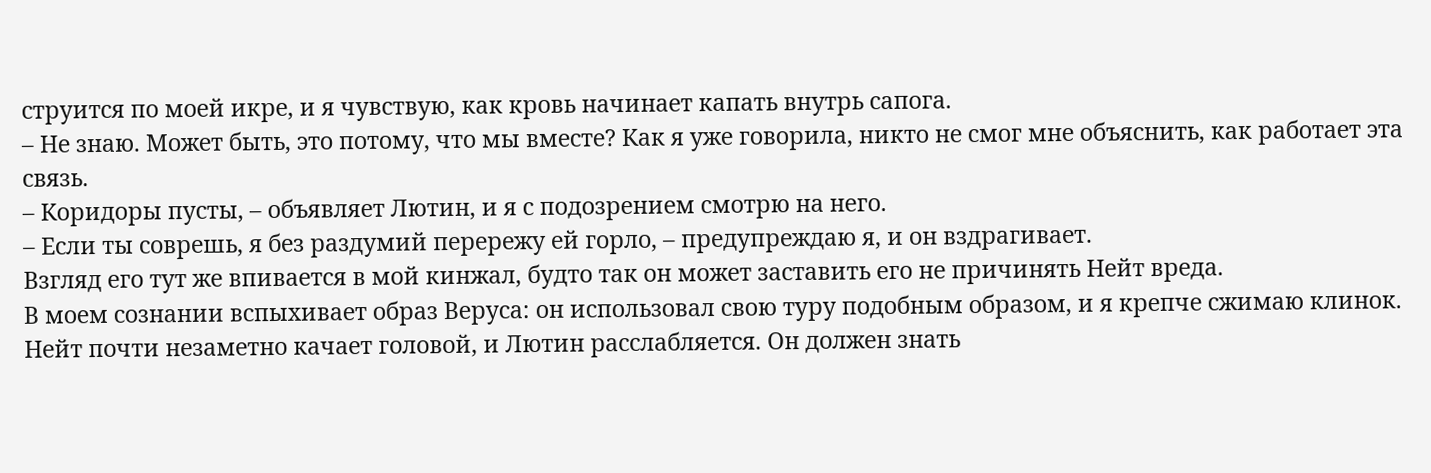струится по моей икре, и я чувствую, как кровь начинает капать внутрь сапога.
– Не знаю. Может быть, это потому, что мы вместе? Как я уже говорила, никто не смог мне объяснить, как работает эта связь.
– Коридоры пусты, – объявляет Лютин, и я с подозрением смотрю на него.
– Если ты соврешь, я без раздумий перережу ей горло, – предупреждаю я, и он вздрагивает.
Взгляд его тут же впивается в мой кинжал, будто так он может заставить его не причинять Нейт вреда.
В моем сознании вспыхивает образ Веруса: он использовал свою туру подобным образом, и я крепче сжимаю клинок.
Нейт почти незаметно качает головой, и Лютин расслабляется. Он должен знать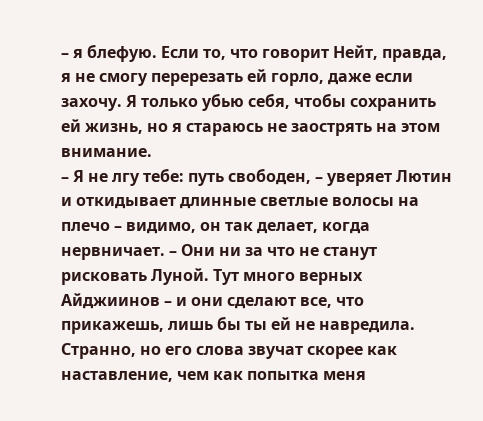– я блефую. Если то, что говорит Нейт, правда, я не смогу перерезать ей горло, даже если захочу. Я только убью себя, чтобы сохранить ей жизнь, но я стараюсь не заострять на этом внимание.
– Я не лгу тебе: путь свободен, – уверяет Лютин и откидывает длинные светлые волосы на плечо – видимо, он так делает, когда нервничает. – Они ни за что не станут рисковать Луной. Тут много верных Айджиинов – и они сделают все, что прикажешь, лишь бы ты ей не навредила.
Странно, но его слова звучат скорее как наставление, чем как попытка меня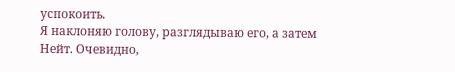успокоить.
Я наклоняю голову, разглядываю его, а затем Нейт. Очевидно,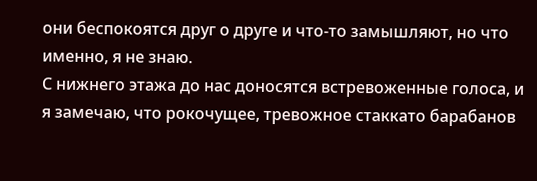они беспокоятся друг о друге и что-то замышляют, но что именно, я не знаю.
С нижнего этажа до нас доносятся встревоженные голоса, и я замечаю, что рокочущее, тревожное стаккато барабанов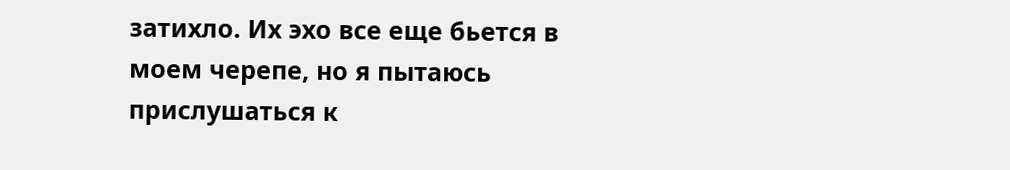затихло. Их эхо все еще бьется в моем черепе, но я пытаюсь прислушаться к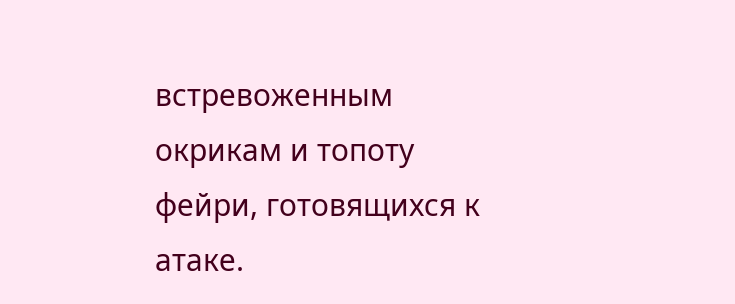встревоженным окрикам и топоту фейри, готовящихся к атаке.